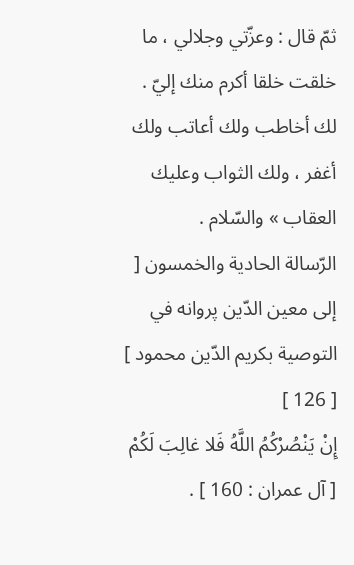ثمّ قال : وعزّتي وجلالي ، ما خلقت خلقا أكرم منك إليّ . لك أخاطب ولك أعاتب ولك أغفر ، ولك الثواب وعليك العقاب » والسّلام .
الرّسالة الحادية والخمسون [ إلى معين الدّين پروانه في التوصية بكريم الدّين محمود ]
[ 126 ]
إِنْ يَنْصُرْكُمُ اللَّهُ فَلا غالِبَ لَكُمْ
[ آل عمران : 160 ] .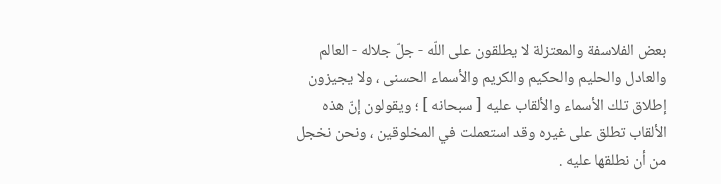بعض الفلاسفة والمعتزلة لا يطلقون على اللّه - جلّ جلاله - العالم والعادل والحليم والحكيم والكريم والأسماء الحسنى ، ولا يجيزون إطلاق تلك الأسماء والألقاب عليه [ سبحانه ] ؛ ويقولون إنّ هذه الألقاب تطلق على غيره وقد استعملت في المخلوقين ، ونحن نخجل من أن نطلقها عليه .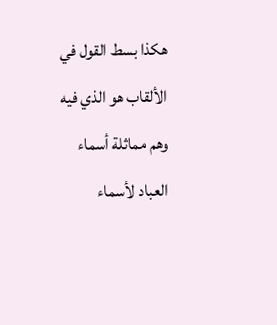هكذا بسط القول في الألقاب هو الذي فيه وهم مماثلة أسماء العباد لأسماء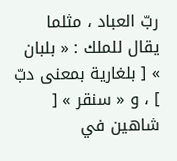ربّ العباد ، مثلما يقال للملك : « بلبان » [ بلغارية بمعنى دبّ ] ، و « سنقر » [ شاهين في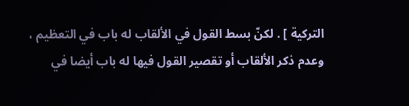التركية ] . لكنّ بسط القول في الألقاب له باب في التعظيم ، وعدم ذكر الألقاب أو تقصير القول فيها له باب أيضا في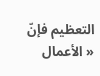التعظيم فإنّ « الأعمال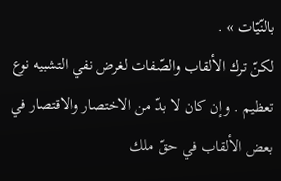بالنّيّات » .
لكنّ ترك الألقاب والصّفات لغرض نفي التشبيه نوع تعظيم . وإن كان لا بدّ من الاختصار والاقتصار في بعض الألقاب في حقّ ملك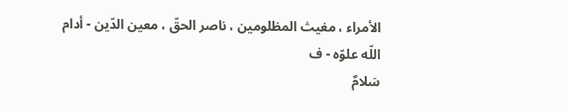الأمراء ، مغيث المظلومين ، ناصر الحقّ ، معين الدّين - أدام اللّه علوّه - ف
سَلامٌ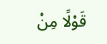قَوْلًا مِنْ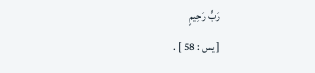رَبٍّ رَحِيمٍ
[ يس : 58 ] .